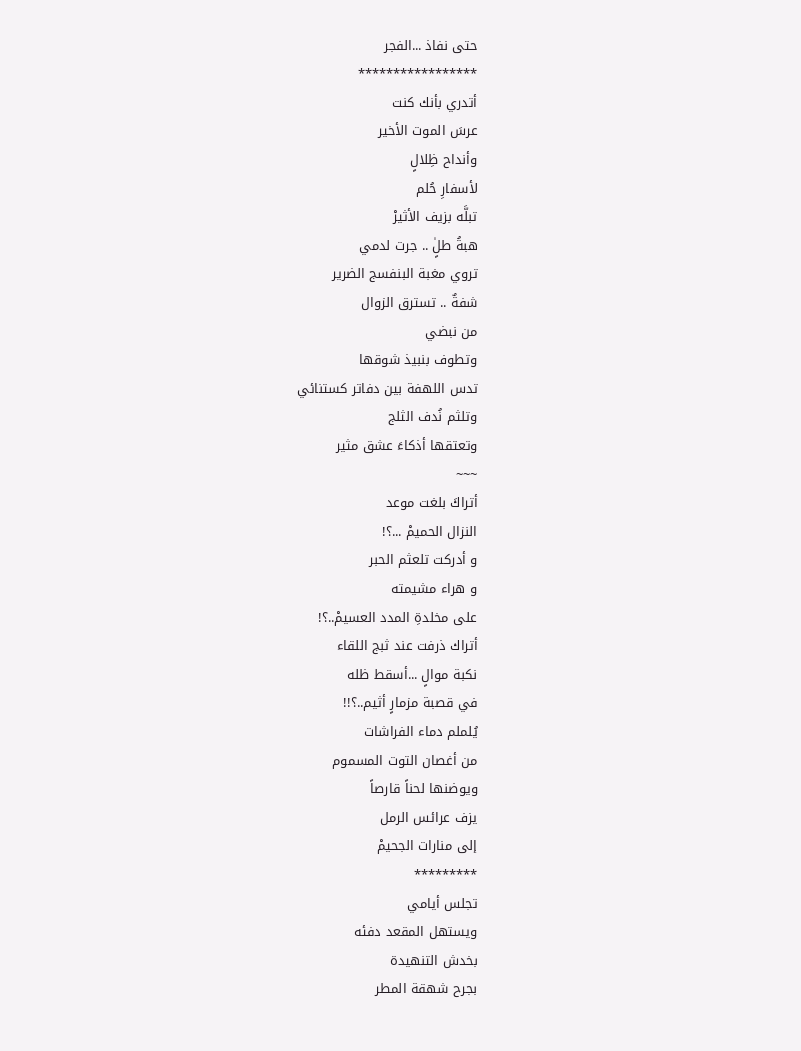حتى نفاذ ...الفجر
*****************
أتدري بأنك كنت
عرسَ الموت الأخير
وأنداح ظِلالٍ
لأسفارِ حُلم
تبلَّه بزيف الأثيرْ
هبةُ طلٍٰ .. جرت لدمي
تروي مغبة البنفسج الضرير
شفةٌ .. تسترق الزوال
من نبضي
وتطوف بنبيذ شوقها
تدس اللهفة بين دفاتر كستنائي
وتلثم نُدف الثلج
وتعتقها أذكاءَ عشق مثير
~~~
أتراكَ بلغت موعد
النزال الحميمْ ...؟!
و أدركت تلعثم الحبر
و هراء مشيمته
على مخلدةِ المدد العسيمْ..؟!
أتراك ذرفت عند ثبج اللقاء
نكبة موالٍ ...أسقط ظله
في قصبة مزمارٍ أثيم..؟!!
يُلملم دماء الفراشات
من أغصان التوت المسموم
ويوضنها لحناً قارصاً
يزف عرائس الرمل
إلى منارات الجحيمْ
*********
تجلس أيامي
ويستهل المقعد دفئه
بخدش التنهيدة
بجرح شهقة المطر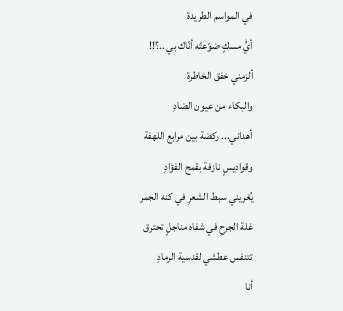في المواسم الطريدة
أيُٰ مسكٍ ضوّعتّه أنّاك بي ..؟!!
ألزمني خفق الخاطرة
والبكاء من عيون الضادِ
أهداني... ركضة بين مرابع اللهفة
وقواديسٍ نازفة بقمح الفؤادِ
يُغريني سبط الشعرِ في كنه الجمر
غلة الجرحِ في شفاه مناجلٍ تحترق
تتنفس عطشي لقدسية الرمادِ
أنا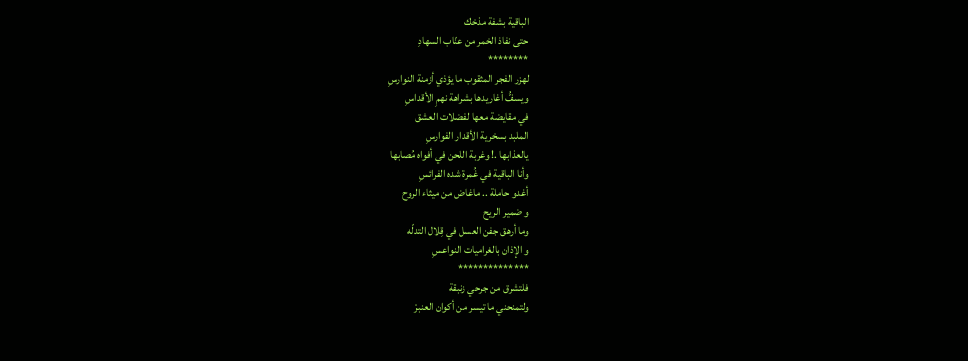الباقية بشفة مذخك
حتى نفاذ الخمر من عنّاب السهادِ
********
لهزر الفجر المثقوب ما يؤذي أزمنة النوارسِ
ويسفُّ أغاريدها بشراهة نهمِ الأقداسِ
في مقايضة معها لفضلات العشق
الملبد بسخرية الأقدار الفوارسِ
يالعذابها .! وغربة اللحن في أفواه مُصابها
وأنا الباقية في غُمرة شده الفرائسِ
أغدو حاملة .. ماغاض من ميثاء الروح
و ضمير الريح
وما أرهق جفن العسل في قِلال التدلّه
و الإذان بالغراميات النواعسِ
**************
فلتشرق من جرحي زنبقة
ولتمنحني ما تيسر من أكوان العنبرْ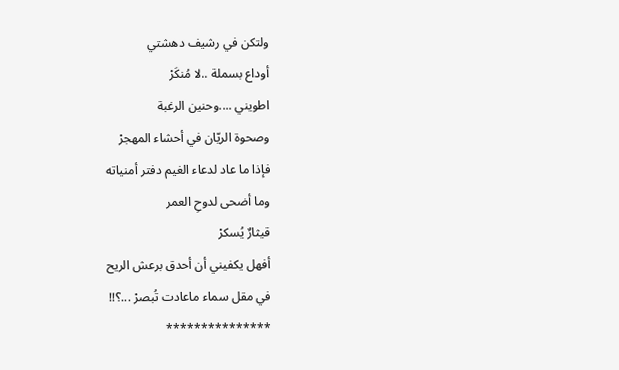ولتكن في رشيف دهشتي
أوداع بسملة ..لا مُنكَرْ
اطويني ....وحنين الرغبة
وصحوة الريّان في أحشاء المهجرْ
فإذا ما عاد لدعاء الغيم دفتر أمنياته
وما أضحى لدوحِ العمر
قيثارٌ يُسكرْ
أفهل يكفيني أن أحدق برعش الريح
في مقل سماء ماعادت تُبصرْ ...؟!!
***************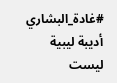#غادة_البشاري
أديبة ليبية
ليست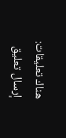هناك تعليقات:
إرسال تعليق